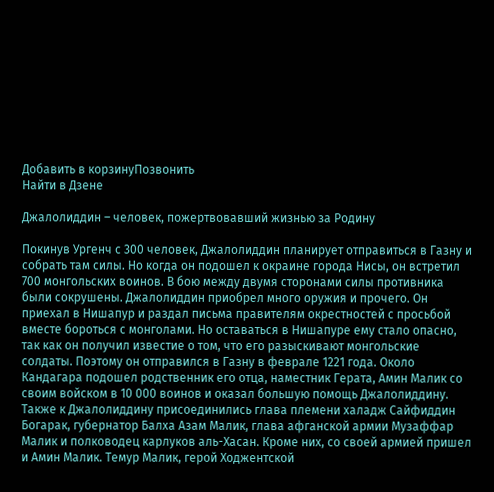Добавить в корзинуПозвонить
Найти в Дзене

Джалолиддин – человек, пожертвовавший жизнью за Родину

Покинув Ургенч с 300 человек, Джалолиддин планирует отправиться в Газну и собрать там силы. Но когда он подошел к окраине города Нисы, он встретил 700 монгольских воинов. В бою между двумя сторонами силы противника были сокрушены. Джалолиддин приобрел много оружия и прочего. Он приехал в Нишапур и раздал письма правителям окрестностей с просьбой вместе бороться с монголами. Но оставаться в Нишапуре ему стало опасно, так как он получил известие о том, что его разыскивают монгольские солдаты. Поэтому он отправился в Газну в феврале 1221 года. Около Кандагара подошел родственник его отца, наместник Герата, Амин Малик со своим войском в 10 000 воинов и оказал большую помощь Джалолиддину. Также к Джалолиддину присоединились глава племени халадж Сайфиддин Богарак, губернатор Балха Азам Малик, глава афганской армии Музаффар Малик и полководец карлуков аль-Хасан. Кроме них, со своей армией пришел и Амин Малик. Темур Малик, герой Ходжентской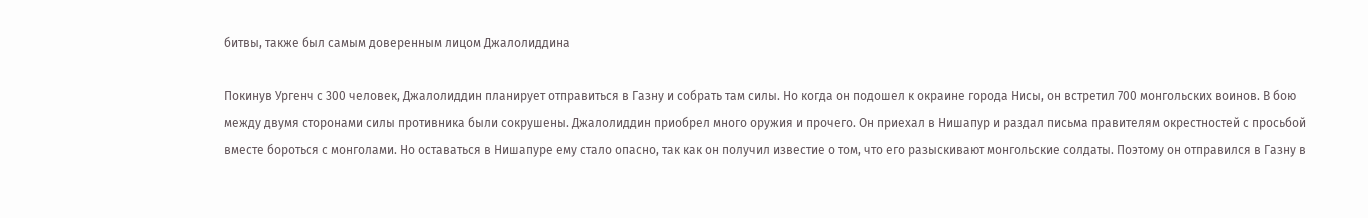битвы, также был самым доверенным лицом Джалолиддина

Покинув Ургенч с 300 человек, Джалолиддин планирует отправиться в Газну и собрать там силы. Но когда он подошел к окраине города Нисы, он встретил 700 монгольских воинов. В бою между двумя сторонами силы противника были сокрушены. Джалолиддин приобрел много оружия и прочего. Он приехал в Нишапур и раздал письма правителям окрестностей с просьбой вместе бороться с монголами. Но оставаться в Нишапуре ему стало опасно, так как он получил известие о том, что его разыскивают монгольские солдаты. Поэтому он отправился в Газну в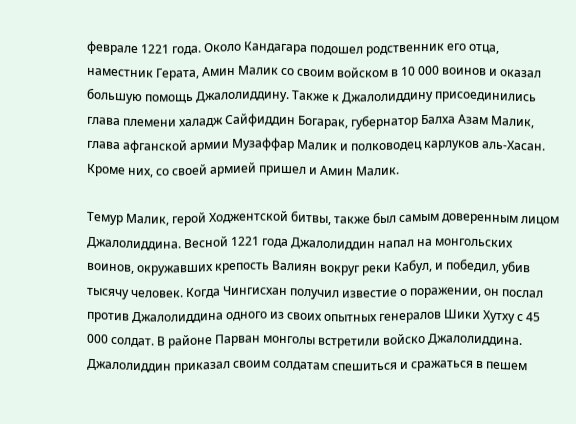феврале 1221 года. Около Кандагара подошел родственник его отца, наместник Герата, Амин Малик со своим войском в 10 000 воинов и оказал большую помощь Джалолиддину. Также к Джалолиддину присоединились глава племени халадж Сайфиддин Богарак, губернатор Балха Азам Малик, глава афганской армии Музаффар Малик и полководец карлуков аль-Хасан. Кроме них, со своей армией пришел и Амин Малик.

Темур Малик, герой Ходжентской битвы, также был самым доверенным лицом Джалолиддина. Весной 1221 года Джалолиддин напал на монгольских воинов, окружавших крепость Валиян вокруг реки Кабул, и победил, убив тысячу человек. Когда Чингисхан получил известие о поражении, он послал против Джалолиддина одного из своих опытных генералов Шики Хутху с 45 000 солдат. В районе Парван монголы встретили войско Джалолиддина. Джалолиддин приказал своим солдатам спешиться и сражаться в пешем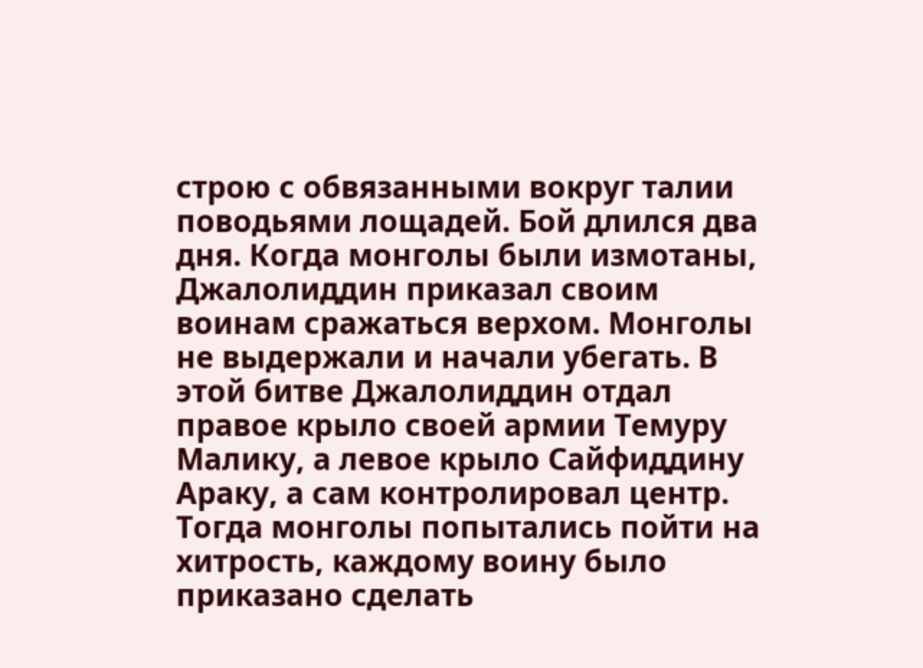строю с обвязанными вокруг талии поводьями лощадей. Бой длился два дня. Когда монголы были измотаны, Джалолиддин приказал своим воинам сражаться верхом. Монголы не выдержали и начали убегать. В этой битве Джалолиддин отдал правое крыло своей армии Темуру Малику, а левое крыло Сайфиддину Араку, а сам контролировал центр. Тогда монголы попытались пойти на хитрость, каждому воину было приказано сделать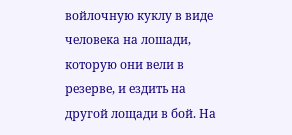войлочную куклу в виде человека на лошади, которую они вели в резерве, и ездить на другой лощади в бой. На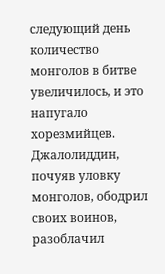следующий день количество монголов в битве увеличилось, и это напугало хорезмийцев. Джалолиддин, почуяв уловку монголов, ободрил своих воинов, разоблачил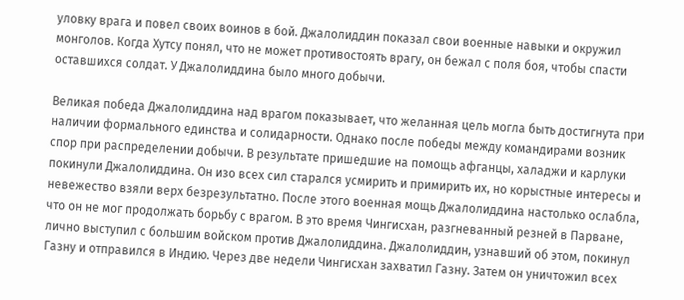уловку врага и повел своих воинов в бой. Джалолиддин показал свои военные навыки и окружил монголов. Когда Хутсу понял, что не может противостоять врагу, он бежал с поля боя, чтобы спасти оставшихся солдат. У Джалолиддина было много добычи.

Великая победа Джалолиддина над врагом показывает, что желанная цель могла быть достигнута при наличии формального единства и солидарности. Однако после победы между командирами возник спор при распределении добычи. В результате пришедшие на помощь афганцы, халаджи и карлуки покинули Джалолиддина. Он изо всех сил старался усмирить и примирить их, но корыстные интересы и невежество взяли верх безрезультатно. После этого военная мощь Джалолиддина настолько ослабла, что он не мог продолжать борьбу с врагом. В это время Чингисхан, разгневанный резней в Парване, лично выступил с большим войском против Джалолиддина. Джалолиддин, узнавший об этом, покинул Газну и отправился в Индию. Через две недели Чингисхан захватил Газну. Затем он уничтожил всех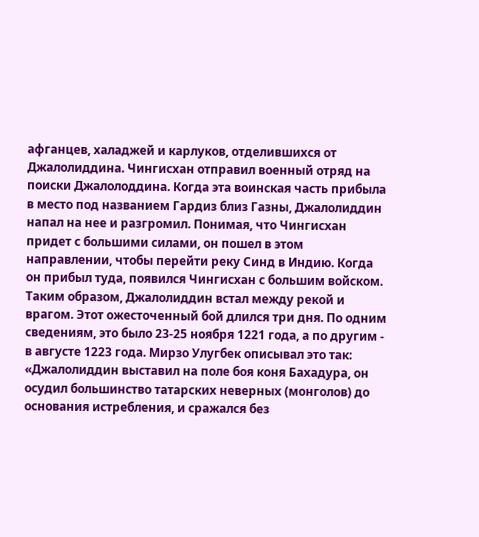афганцев, халаджей и карлуков, отделившихся от Джалолиддина. Чингисхан отправил военный отряд на поиски Джалолоддина. Когда эта воинская часть прибыла в место под названием Гардиз близ Газны, Джалолиддин напал на нее и разгромил. Понимая, что Чингисхан придет с большими силами, он пошел в этом направлении, чтобы перейти реку Синд в Индию. Когда он прибыл туда, появился Чингисхан с большим войском. Таким образом, Джалолиддин встал между рекой и врагом. Этот ожесточенный бой длился три дня. По одним сведениям, это было 23-25 ноября 1221 года, а по другим - в августе 1223 года. Мирзо Улугбек описывал это так: «Джалолиддин выставил на поле боя коня Бахадура, он осудил большинство татарских неверных (монголов) до основания истребления, и сражался без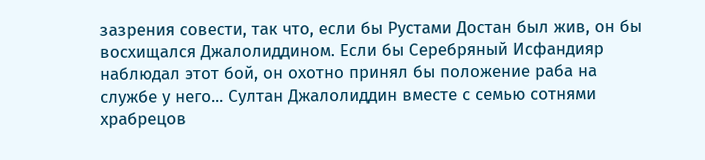зазрения совести, так что, если бы Рустами Достан был жив, он бы восхищался Джалолиддином. Если бы Серебряный Исфандияр наблюдал этот бой, он охотно принял бы положение раба на службе у него... Султан Джалолиддин вместе с семью сотнями храбрецов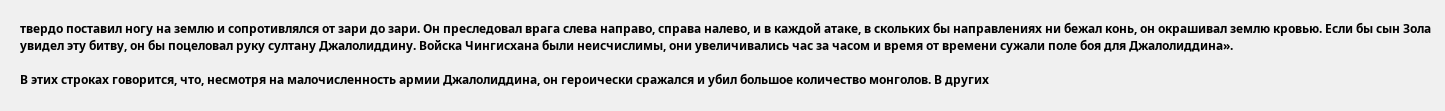твердо поставил ногу на землю и сопротивлялся от зари до зари. Он преследовал врага слева направо, справа налево, и в каждой атаке, в скольких бы направлениях ни бежал конь, он окрашивал землю кровью. Если бы сын Зола увидел эту битву, он бы поцеловал руку султану Джалолиддину. Войска Чингисхана были неисчислимы, они увеличивались час за часом и время от времени сужали поле боя для Джалолиддина».

В этих строках говорится, что, несмотря на малочисленность армии Джалолиддина, он героически сражался и убил большое количество монголов. В других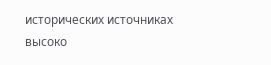исторических источниках высоко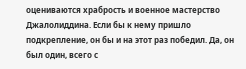оцениваются храбрость и военное мастерство Джалолиддина. Если бы к нему пришло подкрепление, он бы и на этот раз победил. Да, он был один, всего с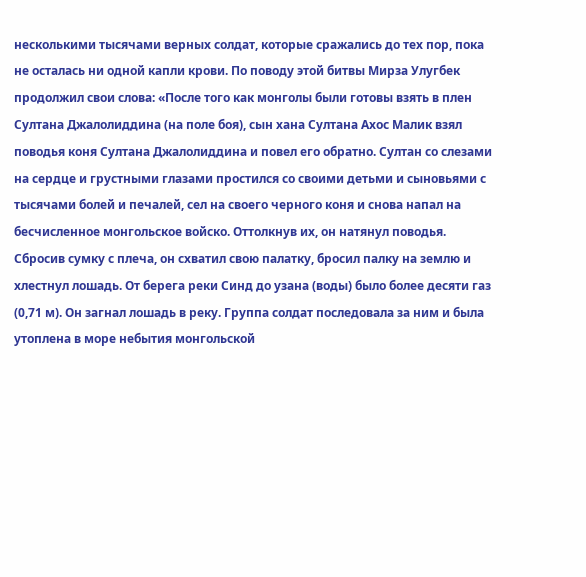несколькими тысячами верных солдат, которые сражались до тех пор, пока не осталась ни одной капли крови. По поводу этой битвы Мирза Улугбек продолжил свои слова: «После того как монголы были готовы взять в плен Султана Джалолиддина (на поле боя), сын хана Султана Ахос Малик взял поводья коня Султана Джалолиддина и повел его обратно. Султан со слезами на сердце и грустными глазами простился со своими детьми и сыновьями с тысячами болей и печалей, сел на своего черного коня и снова напал на бесчисленное монгольское войско. Оттолкнув их, он натянул поводья. Сбросив сумку с плеча, он схватил свою палатку, бросил палку на землю и хлестнул лошадь. От берега реки Синд до узана (воды) было более десяти газ (0,71 м). Он загнал лошадь в реку. Группа солдат последовала за ним и была утоплена в море небытия монгольской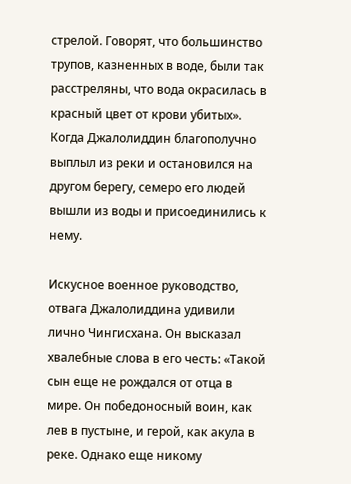стрелой. Говорят, что большинство трупов, казненных в воде, были так расстреляны, что вода окрасилась в красный цвет от крови убитых». Когда Джалолиддин благополучно выплыл из реки и остановился на другом берегу, семеро его людей вышли из воды и присоединились к нему.

Искусное военное руководство, отвага Джалолиддина удивили лично Чингисхана. Он высказал хвалебные слова в его честь: «Такой сын еще не рождался от отца в мире. Он победоносный воин, как лев в пустыне, и герой, как акула в реке. Однако еще никому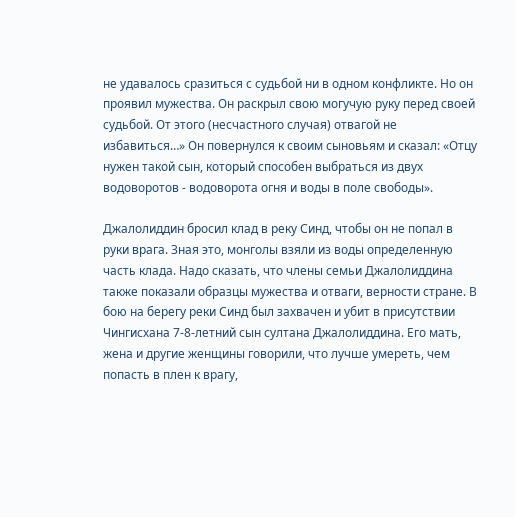не удавалось сразиться с судьбой ни в одном конфликте. Но он проявил мужества. Он раскрыл свою могучую руку перед своей судьбой. От этого (несчастного случая) отвагой не избавиться…» Он повернулся к своим сыновьям и сказал: «Отцу нужен такой сын, который способен выбраться из двух водоворотов - водоворота огня и воды в поле свободы».

Джалолиддин бросил клад в реку Синд, чтобы он не попал в руки врага. Зная это, монголы взяли из воды определенную часть клада. Надо сказать, что члены семьи Джалолиддина также показали образцы мужества и отваги, верности стране. В бою на берегу реки Синд был захвачен и убит в присутствии Чингисхана 7-8-летний сын султана Джалолиддина. Его мать, жена и другие женщины говорили, что лучше умереть, чем попасть в плен к врагу,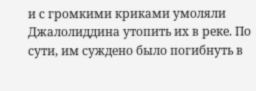и с громкими криками умоляли Джалолиддина утопить их в реке. По сути, им суждено было погибнуть в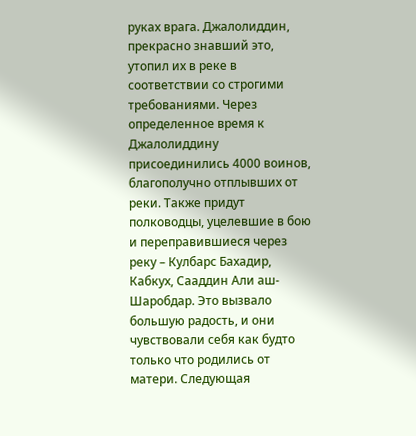руках врага. Джалолиддин, прекрасно знавший это, утопил их в реке в соответствии со строгими требованиями. Через определенное время к Джалолиддину присоединились 4000 воинов, благополучно отплывших от реки. Также придут полководцы, уцелевшие в бою и переправившиеся через реку – Кулбарс Бахадир, Кабкух, Сааддин Али аш-Шаробдар. Это вызвало большую радость, и они чувствовали себя как будто только что родились от матери. Следующая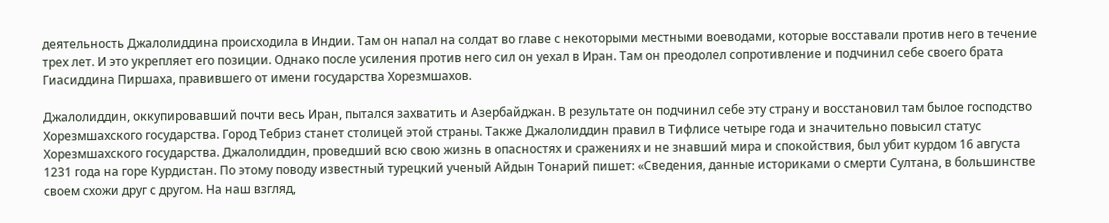деятельность Джалолиддина происходила в Индии. Там он напал на солдат во главе с некоторыми местными воеводами, которые восставали против него в течение трех лет. И это укрепляет его позиции. Однако после усиления против него сил он уехал в Иран. Там он преодолел сопротивление и подчинил себе своего брата Гиасиддина Пиршаха, правившего от имени государства Хорезмшахов.

Джалолиддин, оккупировавший почти весь Иран, пытался захватить и Азербайджан. В результате он подчинил себе эту страну и восстановил там былое господство Хорезмшахского государства. Город Тебриз станет столицей этой страны. Также Джалолиддин правил в Тифлисе четыре года и значительно повысил статус Хорезмшахского государства. Джалолиддин, проведший всю свою жизнь в опасностях и сражениях и не знавший мира и спокойствия, был убит курдом 16 августа 1231 года на горе Курдистан. По этому поводу известный турецкий ученый Айдын Тонарий пишет: «Сведения, данные историками о смерти Султана, в большинстве своем схожи друг с другом. На наш взгляд,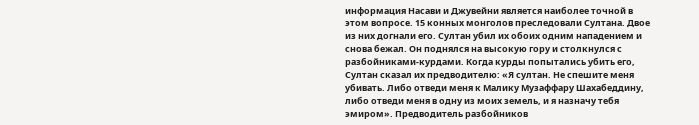информация Насави и Джувейни является наиболее точной в этом вопросе. 15 конных монголов преследовали Султана. Двое из них догнали его. Султан убил их обоих одним нападением и снова бежал. Он поднялся на высокую гору и столкнулся с разбойниками-курдами. Когда курды попытались убить его, Султан сказал их предводителю: «Я султан. Не спешите меня убивать. Либо отведи меня к Малику Музаффару Шахабеддину, либо отведи меня в одну из моих земель, и я назначу тебя эмиром». Предводитель разбойников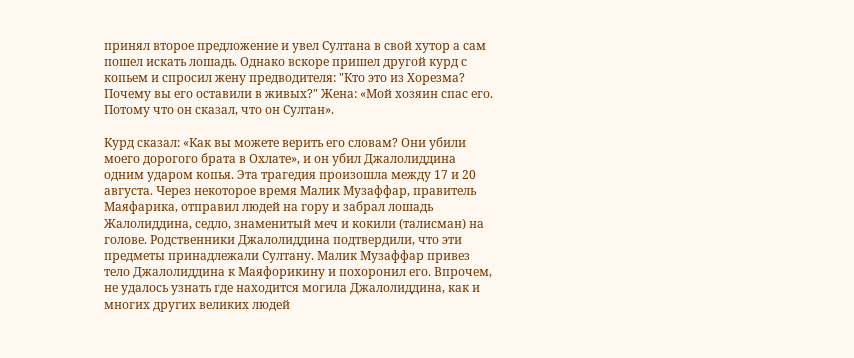принял второе предложение и увел Султана в свой хутор а сам пошел искать лошадь. Однако вскоре пришел другой курд с копьем и спросил жену предводителя: "Кто это из Хорезма? Почему вы его оставили в живых?" Жена: «Мой хозяин спас его. Потому что он сказал, что он Султан».

Курд сказал: «Как вы можете верить его словам? Они убили моего дорогого брата в Охлате», и он убил Джалолиддина одним ударом копья. Эта трагедия произошла между 17 и 20 августа. Через некоторое время Малик Музаффар, правитель Маяфарика, отправил людей на гору и забрал лошадь Жалолиддина, седло, знаменитый меч и кокили (талисман) на голове. Родственники Джалолиддина подтвердили, что эти предметы принадлежали Султану. Малик Музаффар привез тело Джалолиддина к Маяфорикину и похоронил его. Впрочем, не удалось узнать где находится могила Джалолиддина, как и многих других великих людей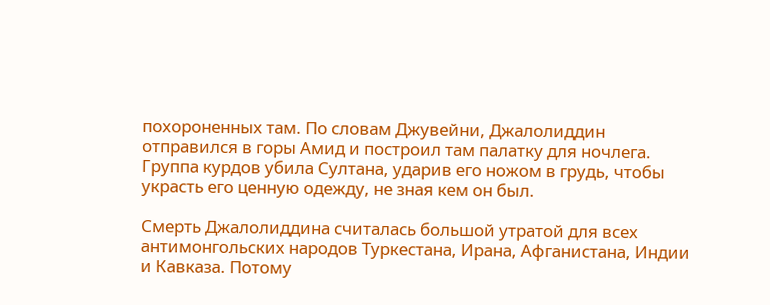похороненных там. По словам Джувейни, Джалолиддин отправился в горы Амид и построил там палатку для ночлега. Группа курдов убила Султана, ударив его ножом в грудь, чтобы украсть его ценную одежду, не зная кем он был.

Смерть Джалолиддина считалась большой утратой для всех антимонгольских народов Туркестана, Ирана, Афганистана, Индии и Кавказа. Потому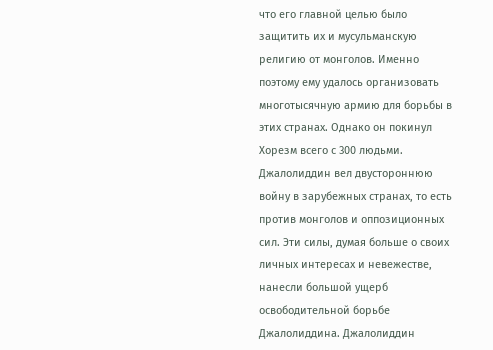что его главной целью было защитить их и мусульманскую религию от монголов. Именно поэтому ему удалось организовать многотысячную армию для борьбы в этих странах. Однако он покинул Хорезм всего с 300 людьми. Джалолиддин вел двустороннюю войну в зарубежных странах, то есть против монголов и оппозиционных сил. Эти силы, думая больше о своих личных интересах и невежестве, нанесли большой ущерб освободительной борьбе Джалолиддина. Джалолиддин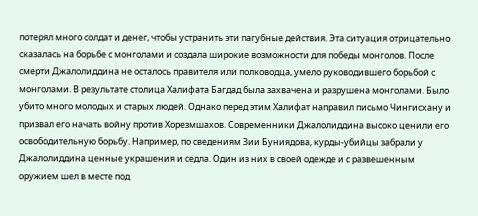потерял много солдат и денег, чтобы устранить эти пагубные действия. Эта ситуация отрицательно сказалась на борьбе с монголами и создала широкие возможности для победы монголов. После смерти Джалолиддина не осталось правителя или полководца, умело руководившего борьбой с монголами. В результате столица Халифата Багдад была захвачена и разрушена монголами. Было убито много молодых и старых людей. Однако перед этим Халифат направил письмо Чингисхану и призвал его начать войну против Хорезмшахов. Современники Джалолиддина высоко ценили его освободительную борьбу. Например, по сведениям Зии Буниядова, курды-убийцы забрали у Джалолиддина ценные украшения и седла. Один из них в своей одежде и с развешенным оружием шел в месте под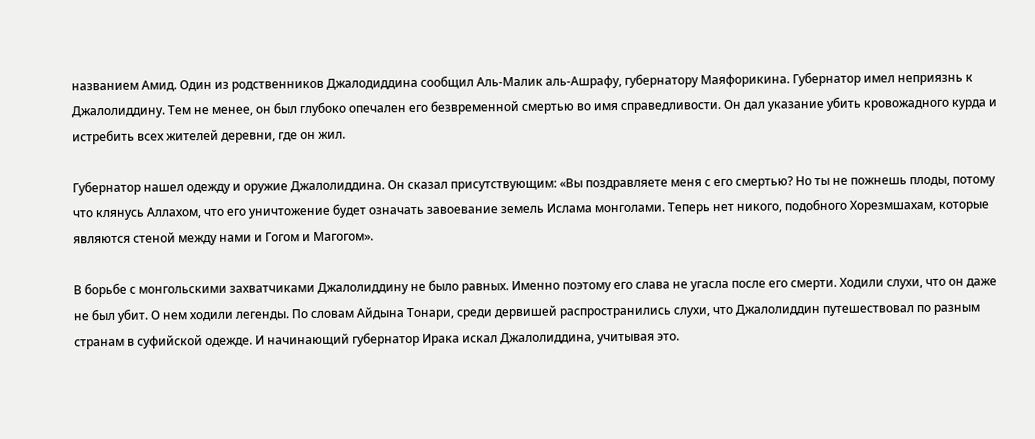названием Амид. Один из родственников Джалодиддина сообщил Аль-Малик аль-Ашрафу, губернатору Маяфорикина. Губернатор имел неприязнь к Джалолиддину. Тем не менее, он был глубоко опечален его безвременной смертью во имя справедливости. Он дал указание убить кровожадного курда и истребить всех жителей деревни, где он жил.

Губернатор нашел одежду и оружие Джалолиддина. Он сказал присутствующим: «Вы поздравляете меня с его смертью? Но ты не пожнешь плоды, потому что клянусь Аллахом, что его уничтожение будет означать завоевание земель Ислама монголами. Теперь нет никого, подобного Хорезмшахам, которые являются стеной между нами и Гогом и Магогом».

В борьбе с монгольскими захватчиками Джалолиддину не было равных. Именно поэтому его слава не угасла после его смерти. Ходили слухи, что он даже не был убит. О нем ходили легенды. По словам Айдына Тонари, среди дервишей распространились слухи, что Джалолиддин путешествовал по разным странам в суфийской одежде. И начинающий губернатор Ирака искал Джалолиддина, учитывая это.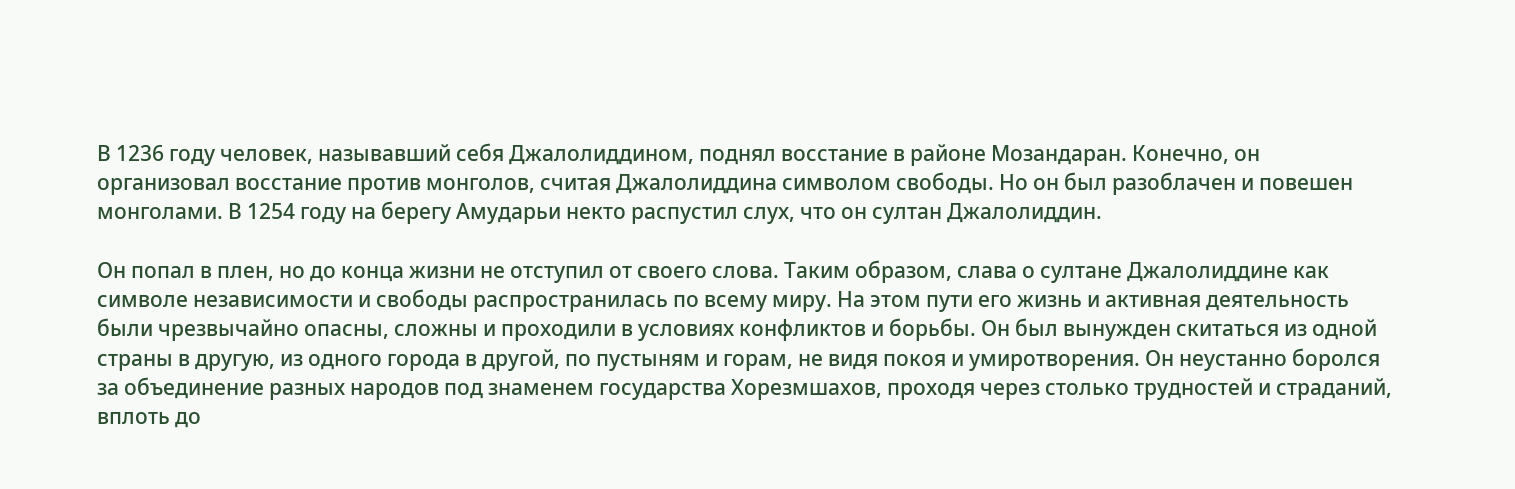В 1236 году человек, называвший себя Джалолиддином, поднял восстание в районе Мозандаран. Конечно, он организовал восстание против монголов, считая Джалолиддина символом свободы. Но он был разоблачен и повешен монголами. В 1254 году на берегу Амударьи некто распустил слух, что он султан Джалолиддин.

Он попал в плен, но до конца жизни не отступил от своего слова. Таким образом, слава о султане Джалолиддине как символе независимости и свободы распространилась по всему миру. На этом пути его жизнь и активная деятельность были чрезвычайно опасны, сложны и проходили в условиях конфликтов и борьбы. Он был вынужден скитаться из одной страны в другую, из одного города в другой, по пустыням и горам, не видя покоя и умиротворения. Он неустанно боролся за объединение разных народов под знаменем государства Хорезмшахов, проходя через столько трудностей и страданий, вплоть до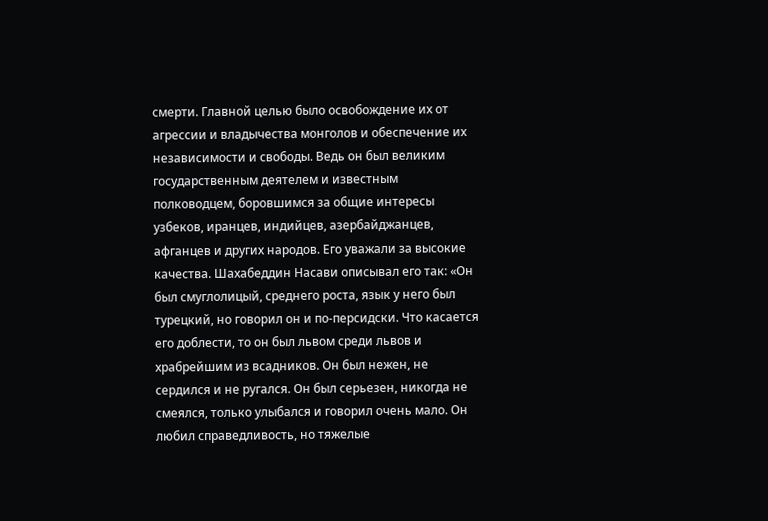смерти. Главной целью было освобождение их от агрессии и владычества монголов и обеспечение их независимости и свободы. Ведь он был великим государственным деятелем и известным полководцем, боровшимся за общие интересы узбеков, иранцев, индийцев, азербайджанцев, афганцев и других народов. Его уважали за высокие качества. Шахабеддин Насави описывал его так: «Он был смуглолицый, среднего роста, язык у него был турецкий, но говорил он и по-персидски. Что касается его доблести, то он был львом среди львов и храбрейшим из всадников. Он был нежен, не сердился и не ругался. Он был серьезен, никогда не смеялся, только улыбался и говорил очень мало. Он любил справедливость, но тяжелые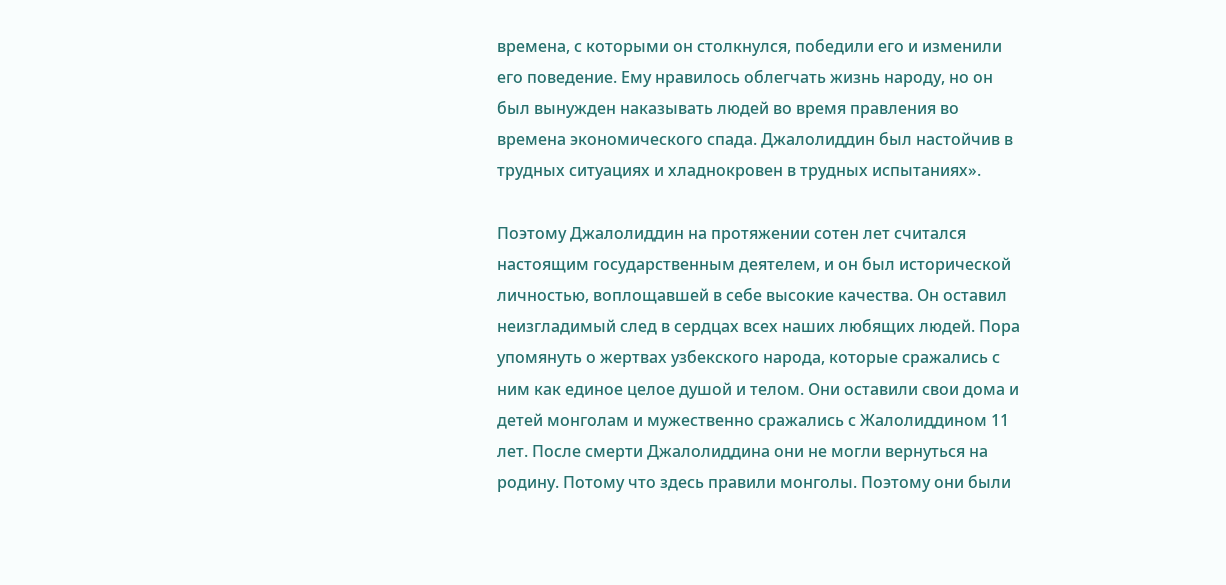времена, с которыми он столкнулся, победили его и изменили его поведение. Ему нравилось облегчать жизнь народу, но он был вынужден наказывать людей во время правления во времена экономического спада. Джалолиддин был настойчив в трудных ситуациях и хладнокровен в трудных испытаниях».

Поэтому Джалолиддин на протяжении сотен лет считался настоящим государственным деятелем, и он был исторической личностью, воплощавшей в себе высокие качества. Он оставил неизгладимый след в сердцах всех наших любящих людей. Пора упомянуть о жертвах узбекского народа, которые сражались с ним как единое целое душой и телом. Они оставили свои дома и детей монголам и мужественно сражались с Жалолиддином 11 лет. После смерти Джалолиддина они не могли вернуться на родину. Потому что здесь правили монголы. Поэтому они были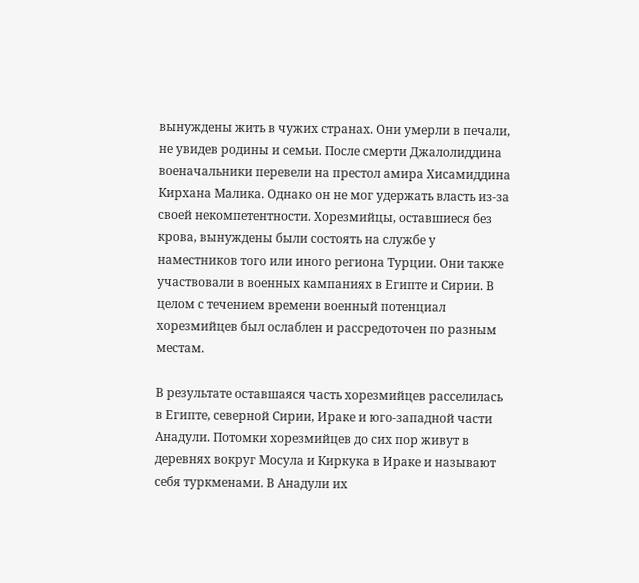вынуждены жить в чужих странах. Они умерли в печали, не увидев родины и семьи. После смерти Джалолиддина военачальники перевели на престол амира Хисамиддина Кирхана Малика. Однако он не мог удержать власть из-за своей некомпетентности. Хорезмийцы, оставшиеся без крова, вынуждены были состоять на службе у наместников того или иного региона Турции. Они также участвовали в военных кампаниях в Египте и Сирии. В целом с течением времени военный потенциал хорезмийцев был ослаблен и рассредоточен по разным местам.

В результате оставшаяся часть хорезмийцев расселилась в Египте, северной Сирии, Ираке и юго-западной части Анадули. Потомки хорезмийцев до сих пор живут в деревнях вокруг Мосула и Киркука в Ираке и называют себя туркменами. В Анадули их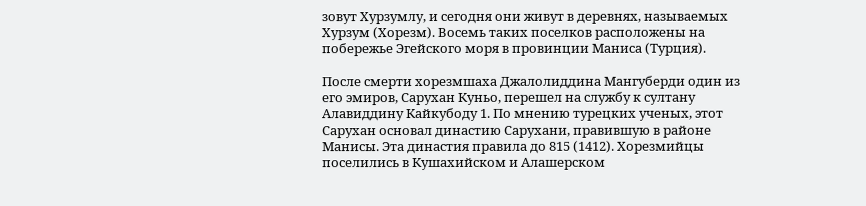зовут Хурзумлу, и сегодня они живут в деревнях, называемых Хурзум (Хорезм). Восемь таких поселков расположены на побережье Эгейского моря в провинции Маниса (Турция).

После смерти хорезмшаха Джалолиддина Мангуберди один из его эмиров, Сарухан Куньо, перешел на службу к султану Алавиддину Кайкубоду 1. По мнению турецких ученых, этот Сарухан основал династию Сарухани, правившую в районе Манисы. Эта династия правила до 815 (1412). Хорезмийцы поселились в Кушахийском и Алашерском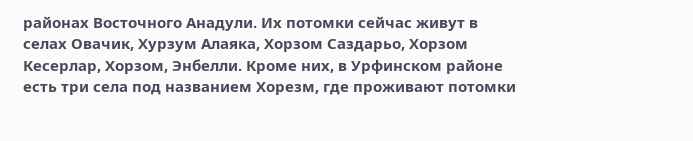районах Восточного Анадули. Их потомки сейчас живут в селах Овачик, Хурзум Алаяка, Хорзом Саздарьо, Хорзом Кесерлар, Хорзом, Энбелли. Кроме них, в Урфинском районе есть три села под названием Хорезм, где проживают потомки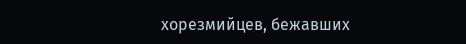хорезмийцев, бежавших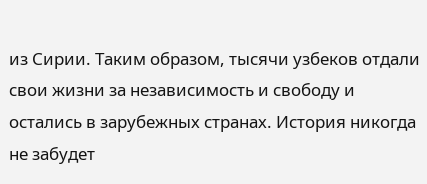из Сирии. Таким образом, тысячи узбеков отдали свои жизни за независимость и свободу и остались в зарубежных странах. История никогда не забудет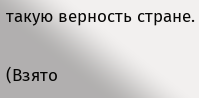такую верность стране.

(Взято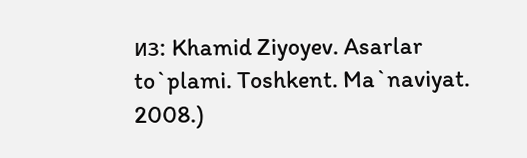из: Khamid Ziyoyev. Asarlar to`plami. Toshkent. Ma`naviyat. 2008.)